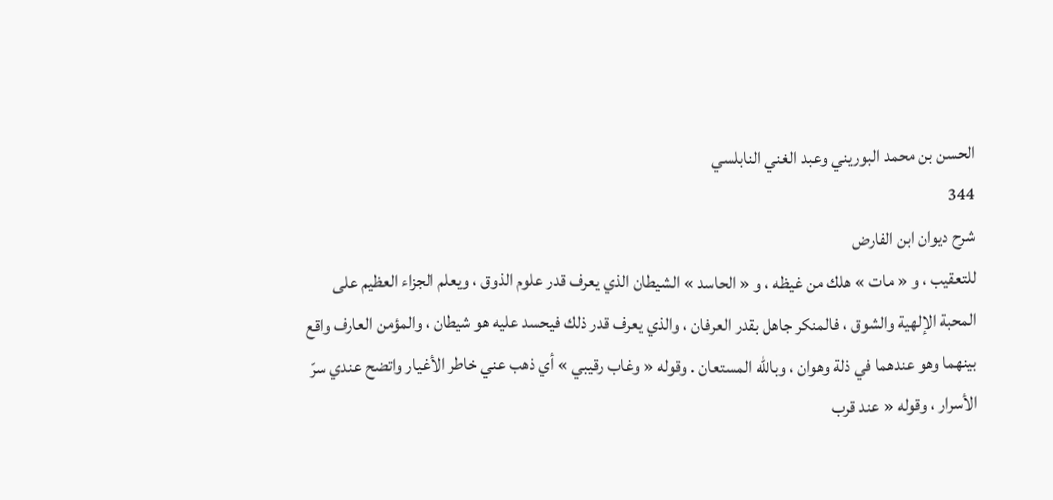الحسن بن محمد البوريني وعبد الغني النابلسي
344
شرح ديوان ابن الفارض
للتعقيب ، و « مات » هلك من غيظه ، و « الحاسد » الشيطان الذي يعرف قدر علوم الذوق ، ويعلم الجزاء العظيم على المحبة الإلهية والشوق ، فالمنكر جاهل بقدر العرفان ، والذي يعرف قدر ذلك فيحسد عليه هو شيطان ، والمؤمن العارف واقع بينهما وهو عندهما في ذلة وهوان ، وباللّه المستعان . وقوله « وغاب رقيبي » أي ذهب عني خاطر الأغيار واتضح عندي سرّ الأسرار ، وقوله « عند قرب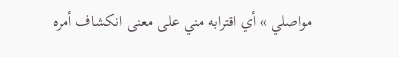مواصلي » أي اقترابه مني على معنى انكشاف أمره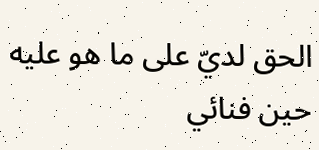الحق لديّ على ما هو عليه حين فنائي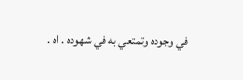في وجوده وتمتعي به في شهوده . اه .